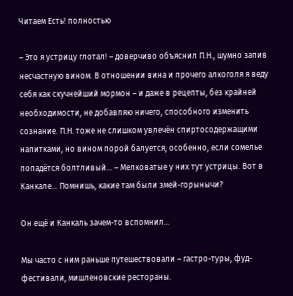Читаем Есть! полностью

– Это я устрицу глотал! – доверчиво объяснил П.Н., шумно запив несчастную вином. В отношении вина и прочего алкоголя я веду себя как скучнейший мормон – и даже в рецепты, без крайней необходимости, не добавляю ничего, способного изменить сознание. П.Н. тоже не слишком увлечён спиртосодержащими напитками, но вином порой балуется, особенно, если сомелье попадётся болтливый… – Мелковатые у них тут устрицы. Вот в Канкале… Помнишь, какие там были змей-горынычи?

Он ещё и Канкаль зачем-то вспомнил…

Мы часто с ним раньше путешествовали – гастро-туры, фуд-фестивали, мишленовские рестораны.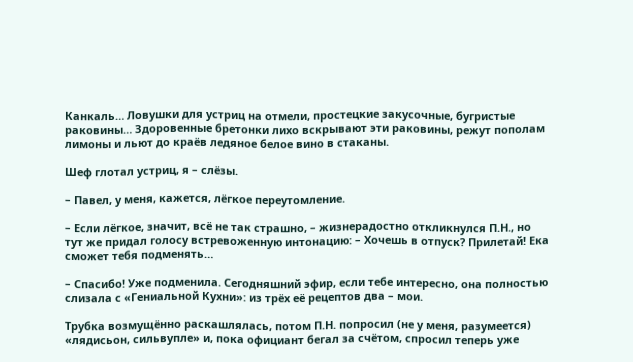Канкаль… Ловушки для устриц на отмели, простецкие закусочные, бугристые раковины… Здоровенные бретонки лихо вскрывают эти раковины, режут пополам лимоны и льют до краёв ледяное белое вино в стаканы.

Шеф глотал устриц, я – слёзы.

– Павел, у меня, кажется, лёгкое переутомление.

– Если лёгкое, значит, всё не так страшно, – жизнерадостно откликнулся П.Н., но тут же придал голосу встревоженную интонацию: – Хочешь в отпуск? Прилетай! Ека сможет тебя подменять…

– Спасибо! Уже подменила. Сегодняшний эфир, если тебе интересно, она полностью слизала с «Гениальной Кухни»: из трёх её рецептов два – мои.

Трубка возмущённо раскашлялась, потом П.Н. попросил (не у меня, разумеется) «лядисьон, сильвупле» и, пока официант бегал за счётом, спросил теперь уже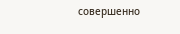совершенно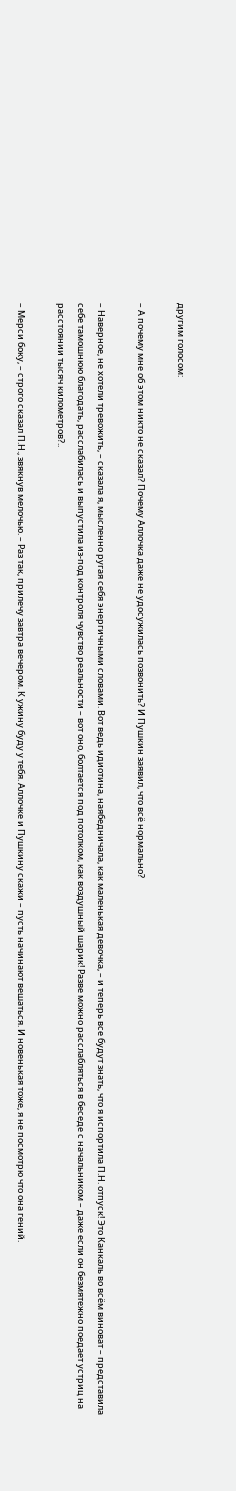другим голосом:

– А почему мне об этом никто не сказал? Почему Аллочка даже не удосужилась позвонить? И Пушкин заявил, что всё нормально?

– Наверное, не хотели тревожить, – сказала я, мысленно ругая себя энергичными словами. Вот ведь идиотина, наябедничала, как маленькая девочка, – и теперь все будут знать, что я испортила П.Н. отпуск! Это Канкаль во всём виноват – представила себе тамошнюю благодать, расслабилась и выпустила из-под контроля чувство реальности – вот оно, болтается под потолком, как воздушный шарик! Разве можно расслабляться в беседе с начальником – даже если он безмятежно поедает устриц на расстоянии тысяч километров?..

– Мерси боку, – строго сказал П.Н., звякнув мелочью. – Раз так, прилечу завтра вечером. К ужину буду у тебя. Аллочке и Пушкину скажи – пусть начинают вешаться. И новенькая тоже, я не посмотрю что она гений.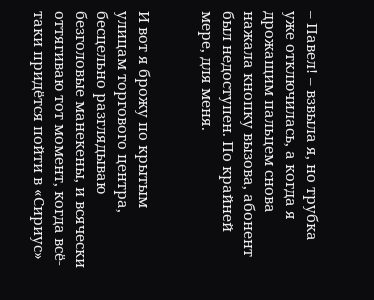– Павел! – взвыла я, но трубка уже отключилась, а когда я дрожащим пальцем снова нажала кнопку вызова, абонент был недоступен. По крайней мере, для меня.


И вот я брожу по крытым улицам торгового центра, бесцельно разглядываю безголовые манекены, и всячески оттягиваю тот момент, когда всё-таки придётся пойти в «Сириус»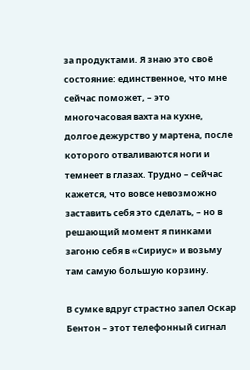за продуктами. Я знаю это своё состояние: единственное, что мне сейчас поможет, – это многочасовая вахта на кухне, долгое дежурство у мартена, после которого отваливаются ноги и темнеет в глазах. Трудно – сейчас кажется, что вовсе невозможно заставить себя это сделать, – но в решающий момент я пинками загоню себя в «Сириус» и возьму там самую большую корзину.

В сумке вдруг страстно запел Оскар Бентон – этот телефонный сигнал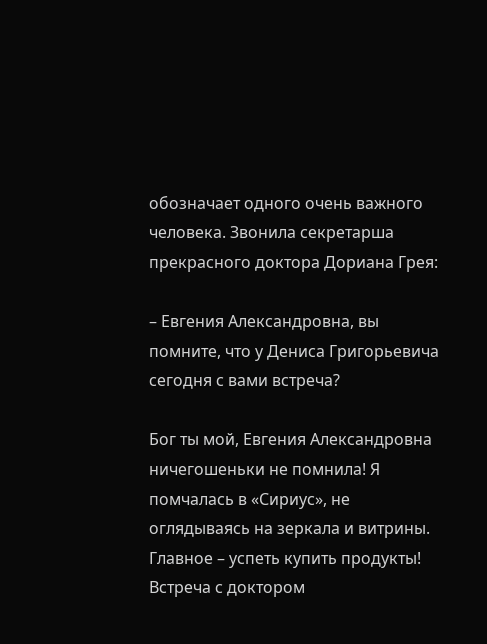обозначает одного очень важного человека. Звонила секретарша прекрасного доктора Дориана Грея:

– Евгения Александровна, вы помните, что у Дениса Григорьевича сегодня с вами встреча?

Бог ты мой, Евгения Александровна ничегошеньки не помнила! Я помчалась в «Сириус», не оглядываясь на зеркала и витрины. Главное – успеть купить продукты! Встреча с доктором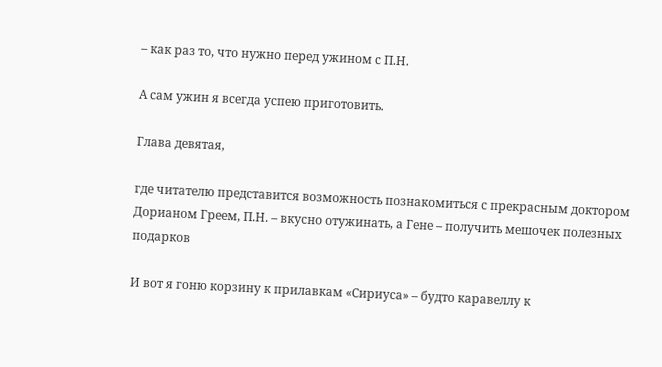– как раз то, что нужно перед ужином с П.Н.

А сам ужин я всегда успею приготовить.

Глава девятая,

где читателю представится возможность познакомиться с прекрасным доктором Дорианом Греем, П.Н. – вкусно отужинать, а Гене – получить мешочек полезных подарков

И вот я гоню корзину к прилавкам «Сириуса» – будто каравеллу к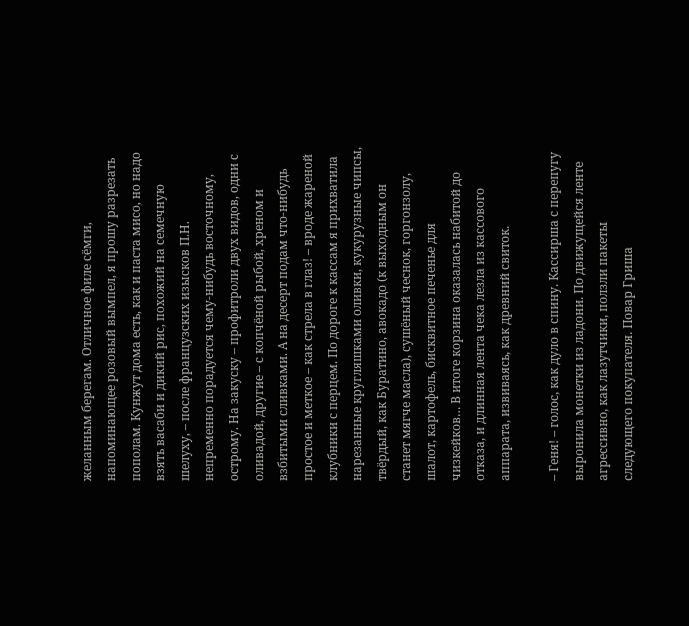желанным берегам. Отличное филе сёмги, напоминающее розовый вымпел, я прошу разрезать пополам. Кунжут дома есть, как и паста мисо, но надо взять васаби и дикий рис, похожий на семечную шелуху, – после французских изысков П.Н. непременно порадуется чему-нибудь восточному, острому. На закуску – профитроли двух видов, одни с оливадой, другие – с копчёной рыбой, хреном и взбитыми сливками. А на десерт подам что-нибудь простое и меткое – как стрела в глаз! – вроде жареной клубники с перцем. По дороге к кассам я прихватила нарезанные кругляшками оливки, кукурузные чипсы, твёрдый, как Буратино, авокадо (к выходным он станет мягче масла), сушёный чеснок, горгонзолу, шалот, картофель, бисквитное печенье для чизкейков… В итоге корзина оказалась набитой до отказа, и длинная лента чека лезла из кассового аппарата, извиваясь, как древний свиток.

– Геня! – голос, как дуло в спину. Кассирша с перепугу выронила монетки из ладони. По движущейся ленте агрессивно, как лазутчики, ползли пакеты следующего покупателя. Повар Гриша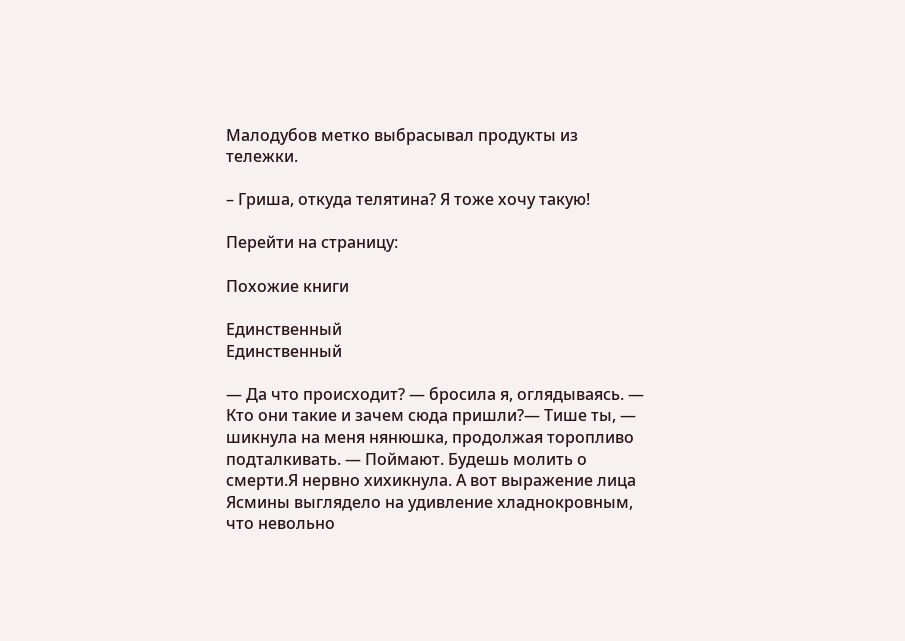Малодубов метко выбрасывал продукты из тележки.

– Гриша, откуда телятина? Я тоже хочу такую!

Перейти на страницу:

Похожие книги

Единственный
Единственный

— Да что происходит? — бросила я, оглядываясь. — Кто они такие и зачем сюда пришли?— Тише ты, — шикнула на меня нянюшка, продолжая торопливо подталкивать. — Поймают. Будешь молить о смерти.Я нервно хихикнула. А вот выражение лица Ясмины выглядело на удивление хладнокровным, что невольно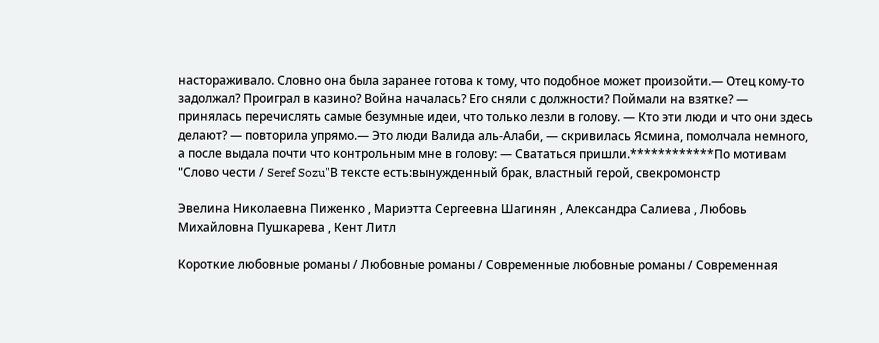настораживало. Словно она была заранее готова к тому, что подобное может произойти.— Отец кому-то задолжал? Проиграл в казино? Война началась? Его сняли с должности? Поймали на взятке? — принялась перечислять самые безумные идеи, что только лезли в голову. — Кто эти люди и что они здесь делают? — повторила упрямо.— Это люди Валида аль-Алаби, — скривилась Ясмина, помолчала немного, а после выдала почти что контрольным мне в голову: — Свататься пришли.************По мотивам "Слово чести / Seref Sozu"В тексте есть:вынужденный брак, властный герой, свекромонстр

Эвелина Николаевна Пиженко , Мариэтта Сергеевна Шагинян , Александра Салиева , Любовь Михайловна Пушкарева , Кент Литл

Короткие любовные романы / Любовные романы / Современные любовные романы / Современная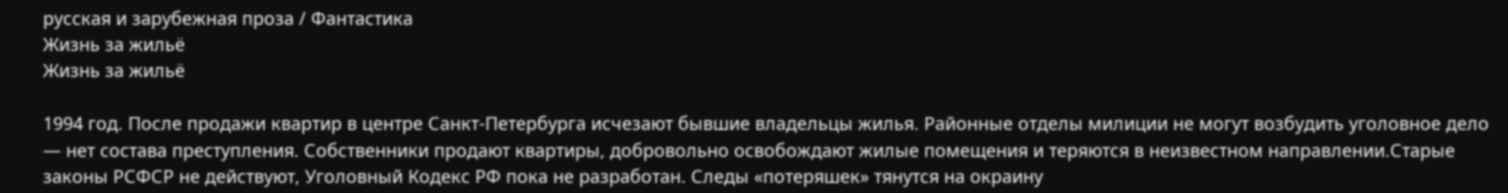русская и зарубежная проза / Фантастика
Жизнь за жильё
Жизнь за жильё

1994 год. После продажи квартир в центре Санкт-Петербурга исчезают бывшие владельцы жилья. Районные отделы милиции не могут возбудить уголовное дело — нет состава преступления. Собственники продают квартиры, добровольно освобождают жилые помещения и теряются в неизвестном направлении.Старые законы РСФСР не действуют, Уголовный Кодекс РФ пока не разработан. Следы «потеряшек» тянутся на окраину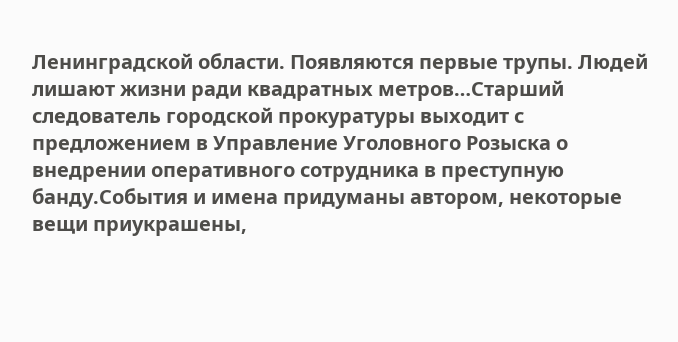Ленинградской области. Появляются первые трупы. Людей лишают жизни ради квадратных метров…Старший следователь городской прокуратуры выходит с предложением в Управление Уголовного Розыска о внедрении оперативного сотрудника в преступную банду.События и имена придуманы автором, некоторые вещи приукрашены,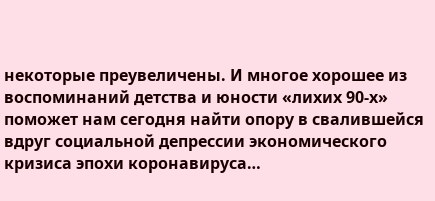некоторые преувеличены. И многое хорошее из воспоминаний детства и юности «лихих 90-х» поможет нам сегодня найти опору в свалившейся вдруг социальной депрессии экономического кризиса эпохи коронавируса…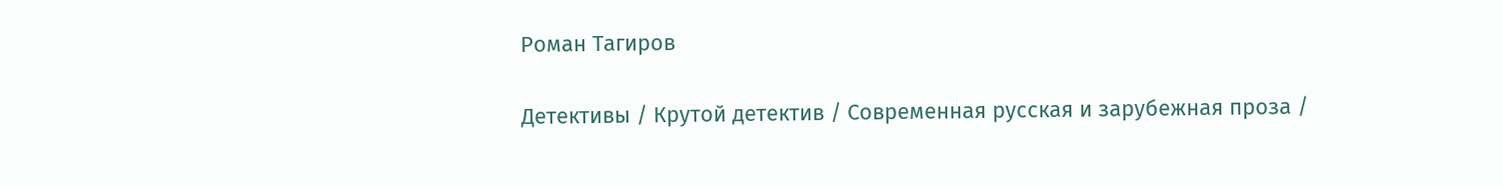Роман Тагиров

Детективы / Крутой детектив / Современная русская и зарубежная проза /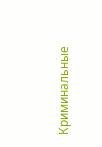Криминальные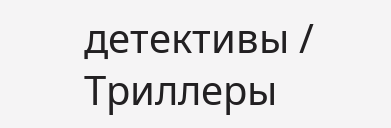детективы / Триллеры